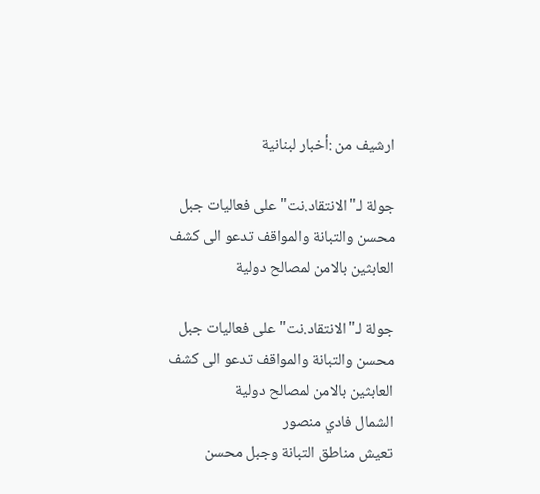ارشيف من :أخبار لبنانية

جولة لـ"الانتقاد.نت" على فعاليات جبل محسن والتبانة والمواقف تدعو الى كشف العابثين بالامن لمصالح دولية

جولة لـ"الانتقاد.نت" على فعاليات جبل محسن والتبانة والمواقف تدعو الى كشف العابثين بالامن لمصالح دولية
الشمال فادي منصور
تعيش مناطق التبانة وجبل محسن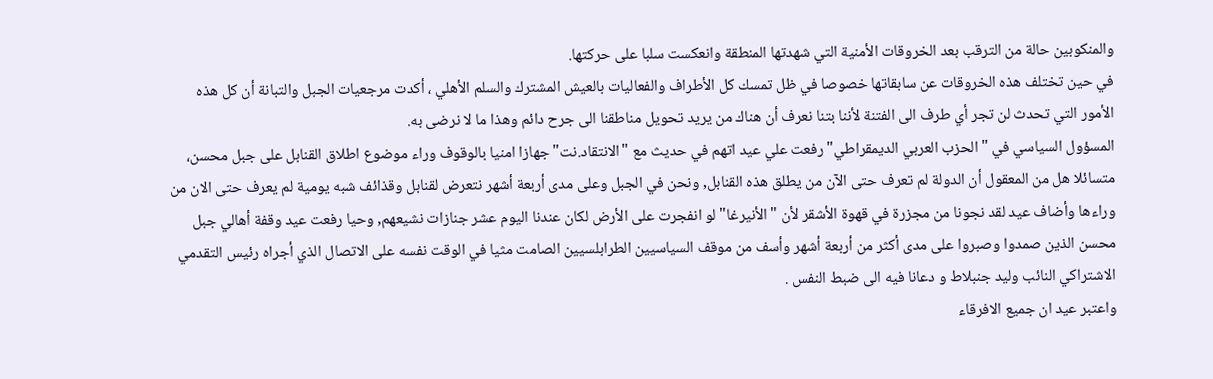والمنكوبين حالة من الترقب بعد الخروقات الأمنية التي شهدتها المنطقة وانعكست سلبا على حركتها.
في حين تختلف هذه الخروقات عن سابقاتها خصوصا في ظل تمسك كل الأطراف والفعاليات بالعيش المشترك والسلم الأهلي ، أكدت مرجعيات الجبل والتبانة أن كل هذه الأمور التي تحدث لن تجر أي طرف الى الفتنة لأننا بتنا نعرف أن هناك من يريد تحويل مناطقنا الى جرح دائم وهذا ما لا نرضى به.
المسؤول السياسي في "الحزب العربي الديمقراطي" رفعت علي عيد اتهم في حديث مع "الانتقاد.نت" جهازا امنيا بالوقوف وراء موضوع اطلاق القنابل على جبل محسن، متسائلا هل من المعقول أن الدولة لم تعرف حتى الآن من يطلق هذه القنابل, ونحن في الجبل وعلى مدى أربعة أشهر نتعرض لقنابل وقذائف شبه يومية لم يعرف حتى الان من وراءها وأضاف عيد لقد نجونا من مجزرة في قهوة الأشقر لأن "الأنيرغا" لو انفجرت على الأرض لكان عندنا اليوم عشر جنازات نشيعهم, وحيا رفعت عيد وقفة أهالي جبل محسن الذين صمدوا وصبروا على مدى أكثر من أربعة أشهر وأسف من موقف السياسيين الطرابلسيين الصامت مثيا في الوقت نفسه على الاتصال الذي أجراه رئيس التقدمي الاشتراكي النائب وليد جنبلاط و دعانا فيه الى ضبط النفس .
واعتبر عيد ان جميع الافرقاء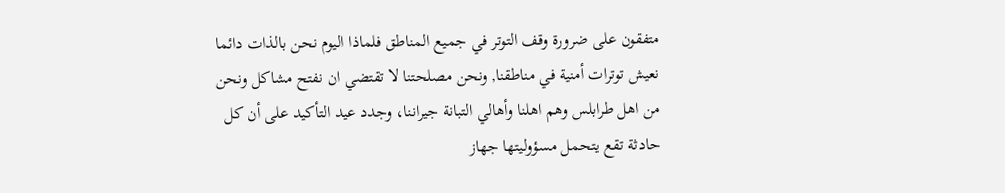متفقون على ضرورة وقف التوتر في جميع المناطق فلماذا اليوم نحن بالذات دائما نعيش توترات أمنية في مناطقنا, ونحن مصلحتنا لا تقتضي ان نفتح مشاكل ونحن من اهل طرابلس وهم اهلنا وأهالي التبانة جيراننا، وجدد عيد التأكيد على أن كل حادثة تقع يتحمل مسؤوليتها جهاز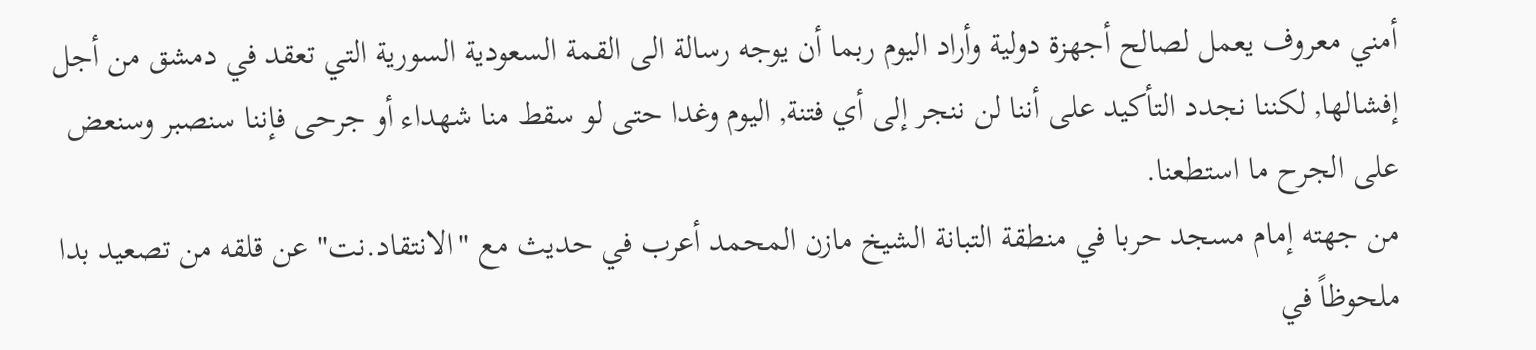أمني معروف يعمل لصالح أجهزة دولية وأراد اليوم ربما أن يوجه رسالة الى القمة السعودية السورية التي تعقد في دمشق من أجل إفشالها, لكننا نجدد التأكيد على أننا لن ننجر إلى أي فتنة, اليوم وغدا حتى لو سقط منا شهداء أو جرحى فإننا سنصبر وسنعض على الجرح ما استطعنا.
من جهته إمام مسجد حربا في منطقة التبانة الشيخ مازن المحمد أعرب في حديث مع "الانتقاد.نت" عن قلقه من تصعيد بدا ملحوظاً في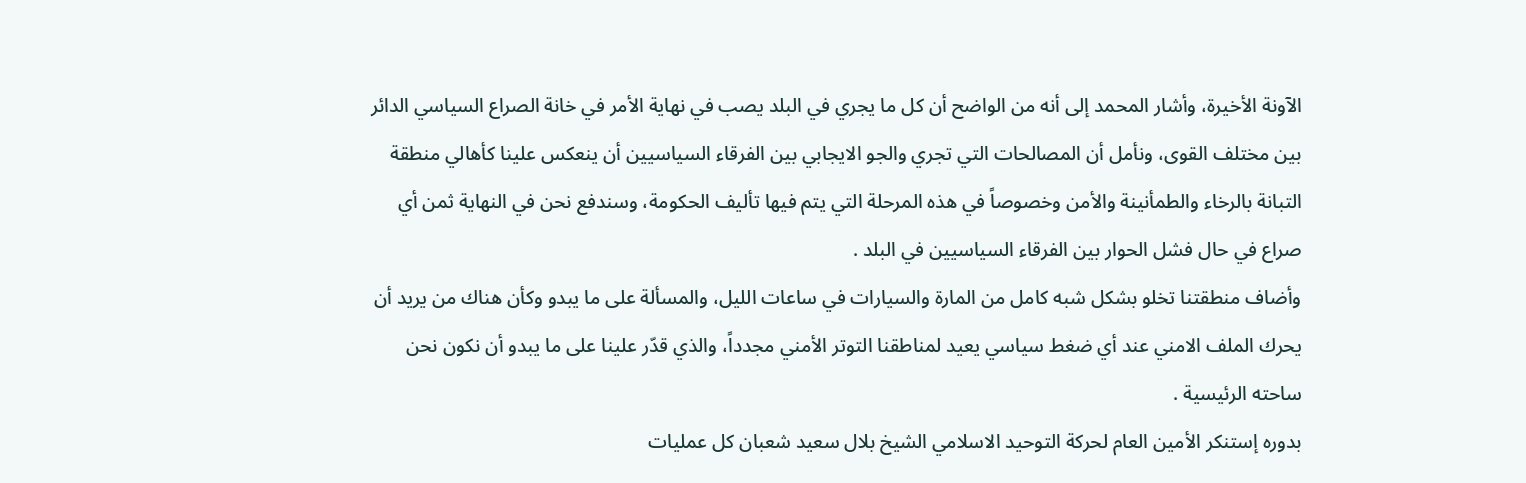الآونة الأخيرة، وأشار المحمد إلى أنه من الواضح أن كل ما يجري في البلد يصب في نهاية الأمر في خانة الصراع السياسي الدائر بين مختلف القوى، ونأمل أن المصالحات التي تجري والجو الايجابي بين الفرقاء السياسيين أن ينعكس علينا كأهالي منطقة التبانة بالرخاء والطمأنينة والأمن وخصوصاً في هذه المرحلة التي يتم فيها تأليف الحكومة، وسندفع نحن في النهاية ثمن أي صراع في حال فشل الحوار بين الفرقاء السياسيين في البلد .
وأضاف منطقتنا تخلو بشكل شبه كامل من المارة والسيارات في ساعات الليل، والمسألة على ما يبدو وكأن هناك من يريد أن يحرك الملف الامني عند أي ضغط سياسي يعيد لمناطقنا التوتر الأمني مجدداً، والذي قدّر علينا على ما يبدو أن نكون نحن ساحته الرئيسية .
بدوره إستنكر الأمين العام لحركة التوحيد الاسلامي الشيخ بلال سعيد شعبان كل عمليات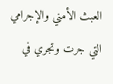العبث الأمني والإجرامي التي جرت وتجري في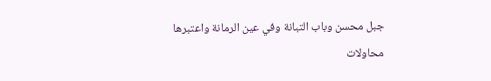جبل محسن وباب التبانة وفي عين الرمانة واعتبرها محاولات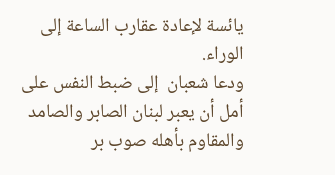يائسة لإعادة عقارب الساعة إلى الوراء.
ودعا شعبان  إلى ضبط النفس على أمل أن يعبر لبنان الصابر والصامد والمقاوم بأهله صوب بر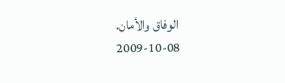الوفاق والأمان.
2009-10-08